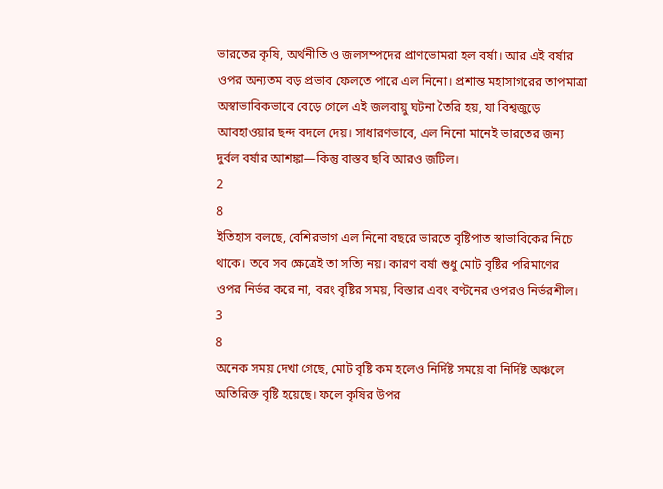ভারতের কৃষি, অর্থনীতি ও জলসম্পদের প্রাণভোমরা হল বর্ষা। আর এই বর্ষার ওপর অন্যতম বড় প্রভাব ফেলতে পারে এল নিনো। প্রশান্ত মহাসাগরের তাপমাত্রা অস্বাভাবিকভাবে বেড়ে গেলে এই জলবায়ু ঘটনা তৈরি হয়, যা বিশ্বজুড়ে আবহাওয়ার ছন্দ বদলে দেয়। সাধারণভাবে, এল নিনো মানেই ভারতের জন্য দুর্বল বর্ষার আশঙ্কা—কিন্তু বাস্তব ছবি আরও জটিল।
2
8
ইতিহাস বলছে, বেশিরভাগ এল নিনো বছরে ভারতে বৃষ্টিপাত স্বাভাবিকের নিচে থাকে। তবে সব ক্ষেত্রেই তা সত্যি নয়। কারণ বর্ষা শুধু মোট বৃষ্টির পরিমাণের ওপর নির্ভর করে না, বরং বৃষ্টির সময়, বিস্তার এবং বণ্টনের ওপরও নির্ভরশীল।
3
8
অনেক সময় দেখা গেছে, মোট বৃষ্টি কম হলেও নির্দিষ্ট সময়ে বা নির্দিষ্ট অঞ্চলে অতিরিক্ত বৃষ্টি হয়েছে। ফলে কৃষির উপর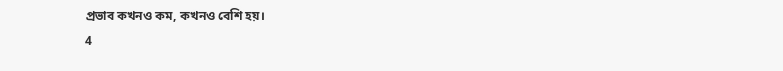প্রভাব কখনও কম, কখনও বেশি হয়।
4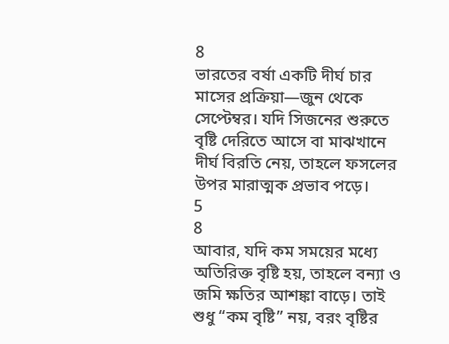8
ভারতের বর্ষা একটি দীর্ঘ চার মাসের প্রক্রিয়া—জুন থেকে সেপ্টেম্বর। যদি সিজনের শুরুতে বৃষ্টি দেরিতে আসে বা মাঝখানে দীর্ঘ বিরতি নেয়, তাহলে ফসলের উপর মারাত্মক প্রভাব পড়ে।
5
8
আবার, যদি কম সময়ের মধ্যে অতিরিক্ত বৃষ্টি হয়, তাহলে বন্যা ও জমি ক্ষতির আশঙ্কা বাড়ে। তাই শুধু “কম বৃষ্টি” নয়, বরং বৃষ্টির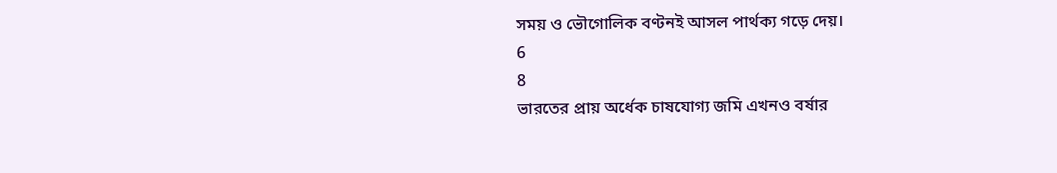সময় ও ভৌগোলিক বণ্টনই আসল পার্থক্য গড়ে দেয়।
6
8
ভারতের প্রায় অর্ধেক চাষযোগ্য জমি এখনও বর্ষার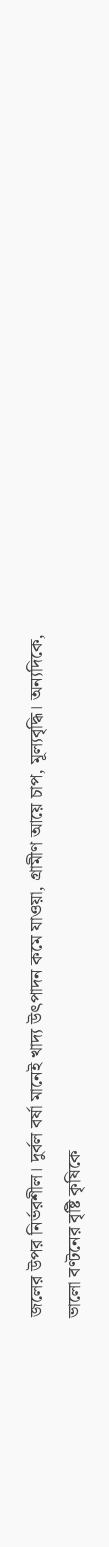জলের উপর নির্ভরশীল। দুর্বল বর্ষা মানেই খাদ্য উৎপাদন কমে যাওয়া, গ্রামীণ আয়ে চাপ, মূল্যবৃদ্ধি। অন্যদিকে, ভালো বণ্টনের বৃষ্টি কৃষিকে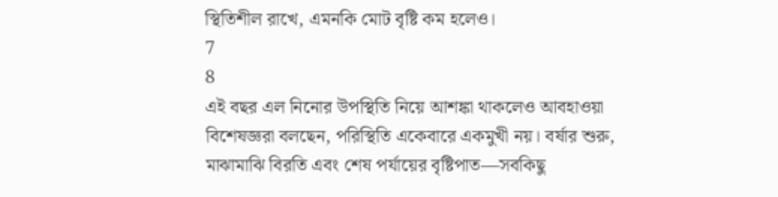স্থিতিশীল রাখে, এমনকি মোট বৃষ্টি কম হলেও।
7
8
এই বছর এল নিনোর উপস্থিতি নিয়ে আশঙ্কা থাকলেও আবহাওয়া বিশেষজ্ঞরা বলছেন, পরিস্থিতি একেবারে একমুখী নয়। বর্ষার শুরু, মাঝামাঝি বিরতি এবং শেষ পর্যায়ের বৃষ্টিপাত—সবকিছু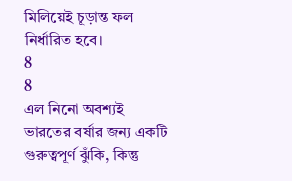মিলিয়েই চূড়ান্ত ফল নির্ধারিত হবে।
8
8
এল নিনো অবশ্যই ভারতের বর্ষার জন্য একটি গুরুত্বপূর্ণ ঝুঁকি, কিন্তু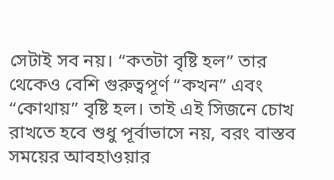সেটাই সব নয়। “কতটা বৃষ্টি হল” তার থেকেও বেশি গুরুত্বপূর্ণ “কখন” এবং “কোথায়” বৃষ্টি হল। তাই এই সিজনে চোখ রাখতে হবে শুধু পূর্বাভাসে নয়, বরং বাস্তব সময়ের আবহাওয়ার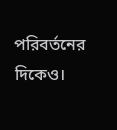পরিবর্তনের দিকেও।